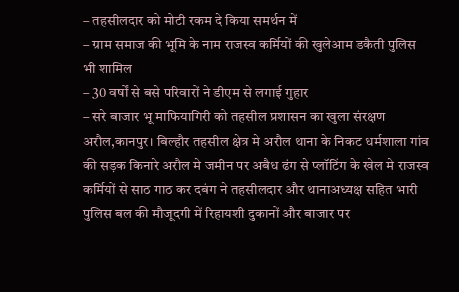– तहसीलदार को मोटी रकम दे किया समर्थन में
– ग्राम समाज की भूमि के नाम राजस्व कर्मियों की खुलेआम डकैती पुलिस भी शामिल
– 30 वर्षों से बसे परिवारों ने डीएम से लगाई गुहार
– सरे बाजार भू माफियागिरी को तहसील प्रशासन का खुला संरक्षण
अरौल,कानपुर। बिल्हौर तहसील क्षेत्र मे अरौल थाना के निकट धर्मशाला गांव की सड़क किनारे अरौल मे जमीन पर अबैध ढंग से प्लॉटिंग के खेल मे राजस्व कर्मियों से साठ गाठ कर दबंग ने तहसीलदार और थानाअध्यक्ष सहित भारी पुलिस बल की मौजूदगी में रिहायशी दुकानों और बाजार पर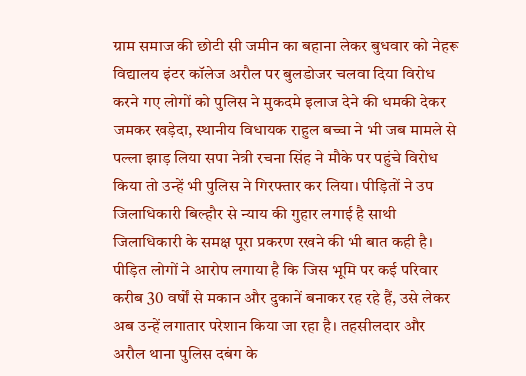ग्राम समाज की छोटी सी जमीन का बहाना लेकर बुधवार को नेहरू विद्यालय इंटर कॉलेज अरौल पर बुलडोजर चलवा दिया विरोध करने गए लोगों को पुलिस ने मुकदमे इलाज देने की धमकी देकर जमकर खड़ेदा, स्थानीय विधायक राहुल बच्चा ने भी जब मामले से पल्ला झाड़ लिया सपा नेत्री रचना सिंह ने मौके पर पहुंचे विरोध किया तो उन्हें भी पुलिस ने गिरफ्तार कर लिया। पीड़ितों ने उप जिलाधिकारी बिल्हौर से न्याय की गुहार लगाई है साथी जिलाधिकारी के समक्ष पूरा प्रकरण रखने की भी बात कही है।
पीड़ित लोगों ने आरोप लगाया है कि जिस भूमि पर कई परिवार करीब 30 वर्षों से मकान और दुकानें बनाकर रह रहे हैं, उसे लेकर अब उन्हें लगातार परेशान किया जा रहा है। तहसीलदार और अरौल थाना पुलिस दबंग के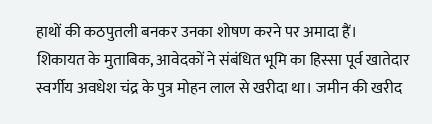हाथों की कठपुतली बनकर उनका शोषण करने पर अमादा हैं।
शिकायत के मुताबिक, आवेदकों ने संबंधित भूमि का हिस्सा पूर्व खातेदार स्वर्गीय अवधेश चंद्र के पुत्र मोहन लाल से खरीदा था। जमीन की खरीद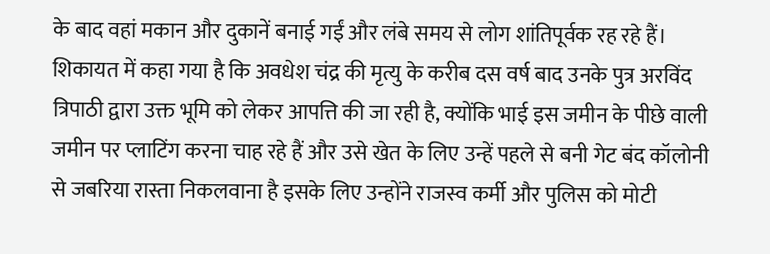के बाद वहां मकान और दुकानें बनाई गईं और लंबे समय से लोग शांतिपूर्वक रह रहे हैं।
शिकायत में कहा गया है कि अवधेश चंद्र की मृत्यु के करीब दस वर्ष बाद उनके पुत्र अरविंद त्रिपाठी द्वारा उक्त भूमि को लेकर आपत्ति की जा रही है, क्योंकि भाई इस जमीन के पीछे वाली जमीन पर प्लाटिंग करना चाह रहे हैं और उसे खेत के लिए उन्हें पहले से बनी गेट बंद कॉलोनी से जबरिया रास्ता निकलवाना है इसके लिए उन्होंने राजस्व कर्मी और पुलिस को मोटी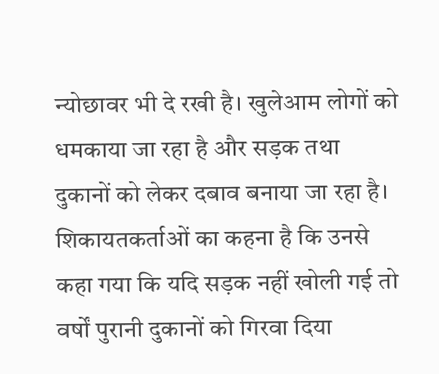न्योछावर भी दे रखी है। खुलेआम लोगों को धमकाया जा रहा है और सड़क तथा दुकानों को लेकर दबाव बनाया जा रहा है। शिकायतकर्ताओं का कहना है कि उनसे कहा गया कि यदि सड़क नहीं खोली गई तो वर्षों पुरानी दुकानों को गिरवा दिया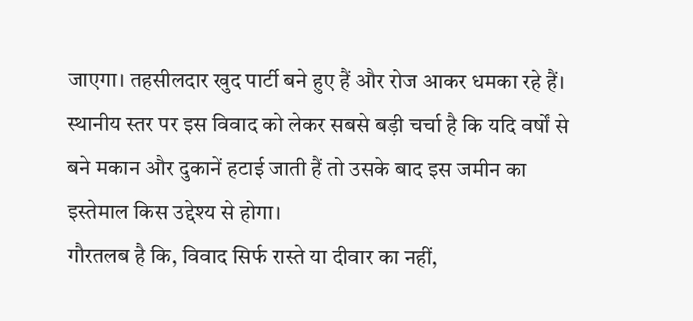जाएगा। तहसीलदार खुद पार्टी बने हुए हैं और रोज आकर धमका रहे हैं।
स्थानीय स्तर पर इस विवाद को लेकर सबसे बड़ी चर्चा है कि यदि वर्षों से बने मकान और दुकानें हटाई जाती हैं तो उसके बाद इस जमीन का इस्तेमाल किस उद्देश्य से होगा।
गौरतलब है कि, विवाद सिर्फ रास्ते या दीवार का नहीं,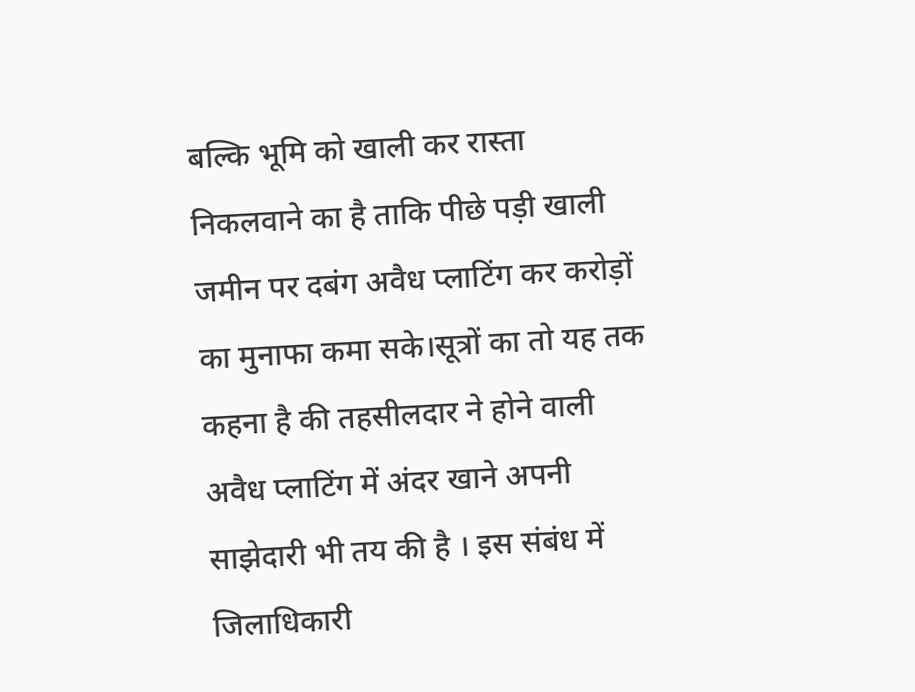बल्कि भूमि को खाली कर रास्ता निकलवाने का है ताकि पीछे पड़ी खाली जमीन पर दबंग अवैध प्लाटिंग कर करोड़ों का मुनाफा कमा सके।सूत्रों का तो यह तक कहना है की तहसीलदार ने होने वाली अवैध प्लाटिंग में अंदर खाने अपनी साझेदारी भी तय की है । इस संबंध में जिलाधिकारी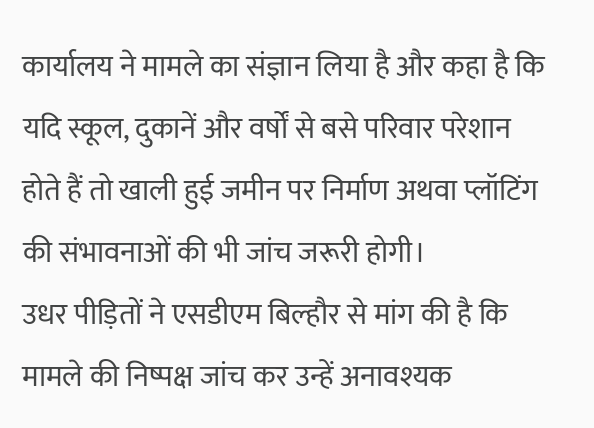कार्यालय ने मामले का संज्ञान लिया है और कहा है कि यदि स्कूल, दुकानें और वर्षों से बसे परिवार परेशान होते हैं तो खाली हुई जमीन पर निर्माण अथवा प्लॉटिंग की संभावनाओं की भी जांच जरूरी होगी।
उधर पीड़ितों ने एसडीएम बिल्हौर से मांग की है कि मामले की निष्पक्ष जांच कर उन्हें अनावश्यक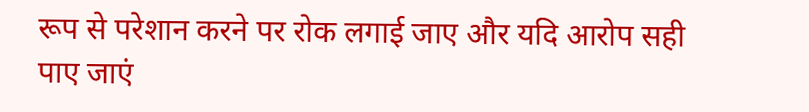रूप से परेशान करने पर रोक लगाई जाए और यदि आरोप सही पाए जाएं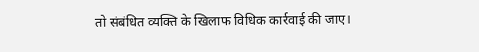तो संबंधित व्यक्ति के खिलाफ विधिक कार्रवाई की जाए।